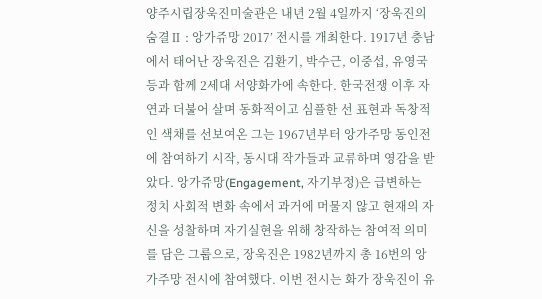양주시립장욱진미술관은 내년 2월 4일까지 ‘장욱진의 숨결Ⅱ : 앙가쥬망 2017’ 전시를 개최한다. 1917년 충남에서 태어난 장욱진은 김환기, 박수근, 이중섭, 유영국 등과 함께 2세대 서양화가에 속한다. 한국전쟁 이후 자연과 더불어 살며 동화적이고 심플한 선 표현과 독창적인 색채를 선보여온 그는 1967년부터 앙가주망 동인전에 참여하기 시작, 동시대 작가들과 교류하며 영감을 받았다. 앙가쥬망(Engagement, 자기부정)은 급변하는 정치 사회적 변화 속에서 과거에 머물지 않고 현재의 자신을 성찰하며 자기실현을 위해 창작하는 참여적 의미를 담은 그룹으로, 장욱진은 1982년까지 총 16번의 앙가주망 전시에 참여했다. 이번 전시는 화가 장욱진이 유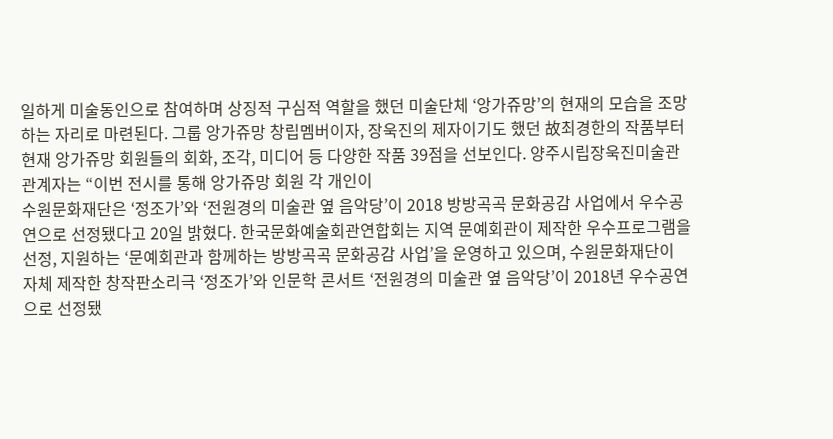일하게 미술동인으로 참여하며 상징적 구심적 역할을 했던 미술단체 ‘앙가쥬망’의 현재의 모습을 조망하는 자리로 마련된다. 그룹 앙가쥬망 창립멤버이자, 장욱진의 제자이기도 했던 故최경한의 작품부터 현재 앙가쥬망 회원들의 회화, 조각, 미디어 등 다양한 작품 39점을 선보인다. 양주시립장욱진미술관 관계자는 “이번 전시를 통해 앙가쥬망 회원 각 개인이
수원문화재단은 ‘정조가’와 ‘전원경의 미술관 옆 음악당’이 2018 방방곡곡 문화공감 사업에서 우수공연으로 선정됐다고 20일 밝혔다. 한국문화예술회관연합회는 지역 문예회관이 제작한 우수프로그램을 선정, 지원하는 ‘문예회관과 함께하는 방방곡곡 문화공감 사업’을 운영하고 있으며, 수원문화재단이 자체 제작한 창작판소리극 ‘정조가’와 인문학 콘서트 ‘전원경의 미술관 옆 음악당’이 2018년 우수공연으로 선정됐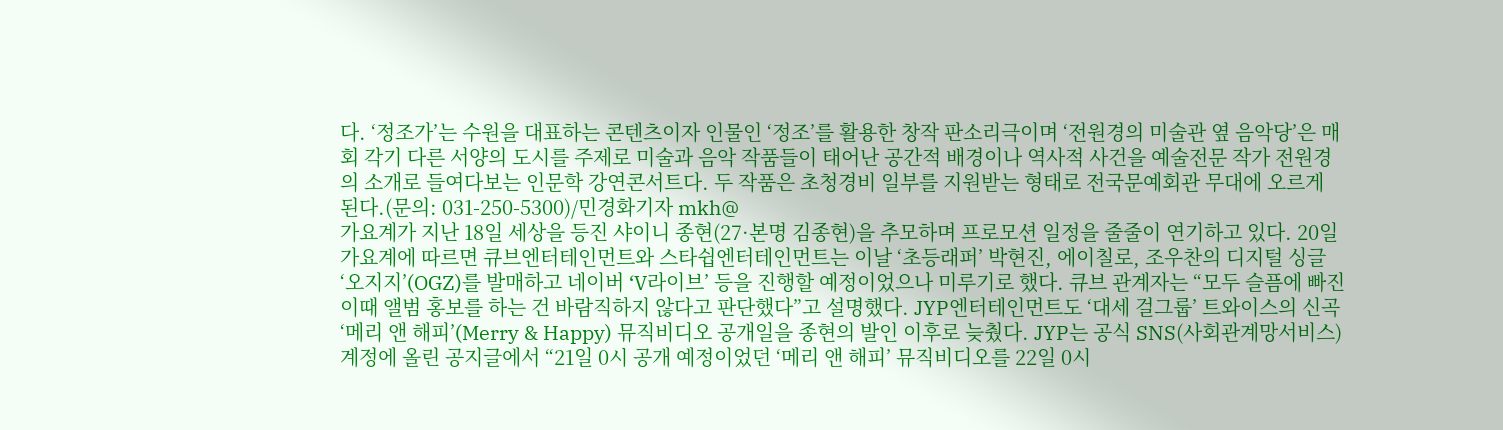다. ‘정조가’는 수원을 대표하는 콘텐츠이자 인물인 ‘정조’를 활용한 창작 판소리극이며 ‘전원경의 미술관 옆 음악당’은 매회 각기 다른 서양의 도시를 주제로 미술과 음악 작품들이 태어난 공간적 배경이나 역사적 사건을 예술전문 작가 전원경의 소개로 들여다보는 인문학 강연콘서트다. 두 작품은 초청경비 일부를 지원받는 형태로 전국문예회관 무대에 오르게 된다.(문의: 031-250-5300)/민경화기자 mkh@
가요계가 지난 18일 세상을 등진 샤이니 종현(27·본명 김종현)을 추모하며 프로모션 일정을 줄줄이 연기하고 있다. 20일 가요계에 따르면 큐브엔터테인먼트와 스타쉽엔터테인먼트는 이날 ‘초등래퍼’ 박현진, 에이칠로, 조우찬의 디지털 싱글 ‘오지지’(OGZ)를 발매하고 네이버 ‘V라이브’ 등을 진행할 예정이었으나 미루기로 했다. 큐브 관계자는 “모두 슬픔에 빠진 이때 앨범 홍보를 하는 건 바람직하지 않다고 판단했다”고 설명했다. JYP엔터테인먼트도 ‘대세 걸그룹’ 트와이스의 신곡 ‘메리 앤 해피’(Merry & Happy) 뮤직비디오 공개일을 종현의 발인 이후로 늦췄다. JYP는 공식 SNS(사회관계망서비스) 계정에 올린 공지글에서 “21일 0시 공개 예정이었던 ‘메리 앤 해피’ 뮤직비디오를 22일 0시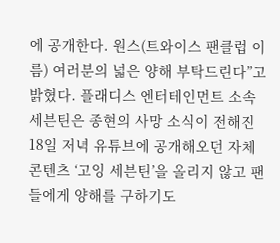에 공개한다. 원스(트와이스 팬클럽 이름) 여러분의 넓은 양해 부탁드린다”고 밝혔다. 플래디스 엔터테인먼트 소속 세븐틴은 종현의 사망 소식이 전해진 18일 저녁 유튜브에 공개해오던 자체 콘텐츠 ‘고잉 세븐틴’을 올리지 않고 팬들에게 양해를 구하기도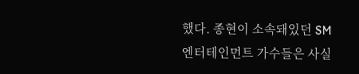했다. 종현이 소속돼있던 SM엔터테인먼트 가수들은 사실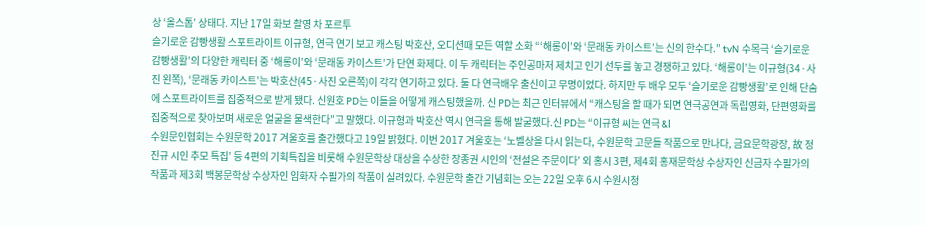상 ‘올스톱’ 상태다. 지난 17일 화보 촬영 차 포르투
슬기로운 감빵생활 스포트라이트 이규형, 연극 연기 보고 캐스팅 박호산, 오디션때 모든 역할 소화 “‘해롱이’와 ‘문래동 카이스트’는 신의 한수다.” tvN 수목극 ‘슬기로운 감빵생활’의 다양한 캐릭터 중 ‘해롱이’와 ‘문래동 카이스트’가 단연 화제다. 이 두 캐릭터는 주인공마저 제치고 인기 선두를 놓고 경쟁하고 있다. ‘해롱이’는 이규형(34·사진 왼쪽), ‘문래동 카이스트’는 박호산(45·사진 오른쪽)이 각각 연기하고 있다. 둘 다 연극배우 출신이고 무명이었다. 하지만 두 배우 모두 ‘슬기로운 감빵생활’로 인해 단숨에 스포트라이트를 집중적으로 받게 됐다. 신원호 PD는 이들을 어떻게 캐스팅했을까. 신 PD는 최근 인터뷰에서 “캐스팅을 할 때가 되면 연극공연과 독립영화, 단편영화를 집중적으로 찾아보며 새로운 얼굴을 물색한다”고 말했다. 이규형과 박호산 역시 연극을 통해 발굴했다.신 PD는 “이규형 씨는 연극 &l
수원문인협회는 수원문학 2017 겨울호를 출간했다고 19일 밝혔다. 이번 2017 겨울호는 ‘노벨상을 다시 읽는다, 수원문학 고문들 작품으로 만나다, 금요문학광장, 故 정진규 시인 추모 특집’ 등 4편의 기획특집을 비롯해 수원문학상 대상을 수상한 장종권 시인의 ‘전설은 주문이다’ 외 홍시 3편, 제4회 홍재문학상 수상자인 신금자 수필가의 작품과 제3회 백봉문학상 수상자인 임화자 수필가의 작품이 실려있다. 수원문학 출간 기념회는 오는 22일 오후 6시 수원시청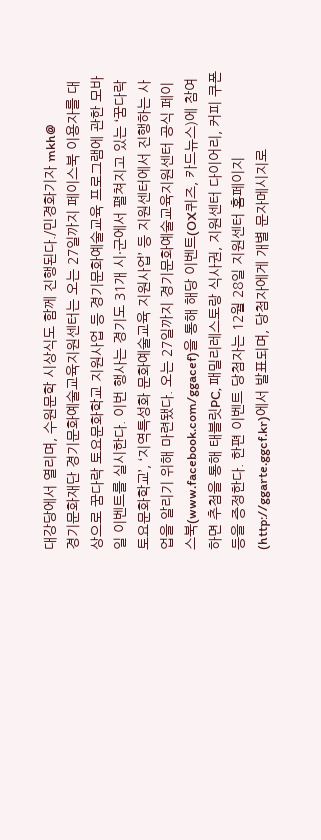대강당에서 열리며, 수원문학 시상식도 함께 진행된다./민경화기자 mkh@
경기문화재단 경기문화예술교육지원센터는 오는 27일까지 페이스북 이용자를 대상으로 꿈다락 토요문화학교 지원사업 등 경기문화예술교육 프로그램에 관한 모바일 이벤트를 실시한다. 이번 행사는 경기도 31개 시·군에서 펼쳐지고 있는 ‘꿈다락 토요문화학교’, ‘지역특성화 문화예술교육 지원사업’ 등 지원센터에서 진행하는 사업을 알리기 위해 마련됐다. 오는 27일까지 경기문화예술교육지원센터 공식 페이스북(www.facebook.com/ggacef)을 통해 해당 이벤트(OX퀴즈, 카드뉴스)에 참여하면 추첨을 통해 태블릿PC, 패밀리레스토랑 식사권, 지원센터 다이어리, 커피 쿠폰 등을 증정한다. 한편 이벤트 당첨자는 12월 28일 지원센터 홈페이지(http://ggarte.ggcf.kr)에서 발표되며, 당첨자에게 개별 문자메시지로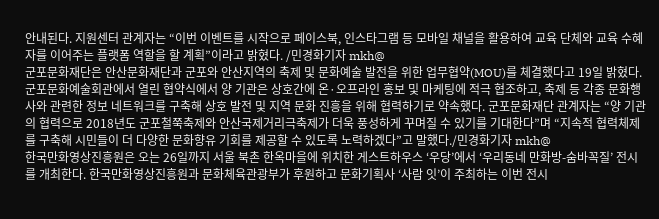안내된다. 지원센터 관계자는 “이번 이벤트를 시작으로 페이스북, 인스타그램 등 모바일 채널을 활용하여 교육 단체와 교육 수혜자를 이어주는 플랫폼 역할을 할 계획”이라고 밝혔다. /민경화기자 mkh@
군포문화재단은 안산문화재단과 군포와 안산지역의 축제 및 문화예술 발전을 위한 업무협약(MOU)를 체결했다고 19일 밝혔다. 군포문화예술회관에서 열린 협약식에서 양 기관은 상호간에 온·오프라인 홍보 및 마케팅에 적극 협조하고, 축제 등 각종 문화행사와 관련한 정보 네트워크를 구축해 상호 발전 및 지역 문화 진흥을 위해 협력하기로 약속했다. 군포문화재단 관계자는 “양 기관의 협력으로 2018년도 군포철쭉축제와 안산국제거리극축제가 더욱 풍성하게 꾸며질 수 있기를 기대한다”며 “지속적 협력체제를 구축해 시민들이 더 다양한 문화향유 기회를 제공할 수 있도록 노력하겠다”고 말했다./민경화기자 mkh@
한국만화영상진흥원은 오는 26일까지 서울 북촌 한옥마을에 위치한 게스트하우스 ‘우당’에서 ‘우리동네 만화방-숨바꼭질’ 전시를 개최한다. 한국만화영상진흥원과 문화체육관광부가 후원하고 문화기획사 ‘사람 잇’이 주최하는 이번 전시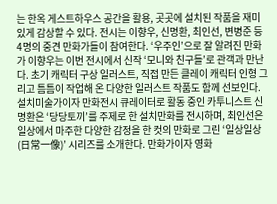는 한옥 게스트하우스 공간을 활용, 곳곳에 설치된 작품을 재미있게 감상할 수 있다. 전시는 이향우, 신명환, 최인선, 변병준 등 4명의 중견 만화가들이 참여한다. ‘우주인’으로 잘 알려진 만화가 이향우는 이번 전시에서 신작 ‘모니와 친구들’로 관객과 만난다. 초기 캐릭터 구상 일러스트, 직접 만든 클레이 캐릭터 인형 그리고 틈틈이 작업해 온 다양한 일러스트 작품도 함께 선보인다. 설치미술가이자 만화전시 큐레이터로 활동 중인 카투니스트 신명환은 ‘당당토끼’를 주제로 한 설치만화를 전시하며, 최인선은 일상에서 마주한 다양한 감정을 한 컷의 만화로 그린 ‘일상일상(日常一像)’ 시리즈를 소개한다. 만화가이자 영화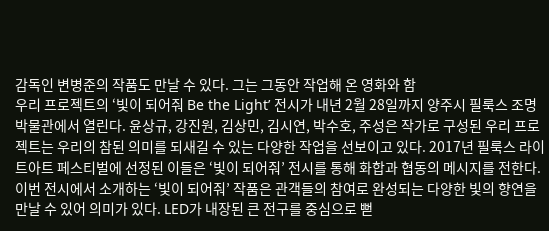감독인 변병준의 작품도 만날 수 있다. 그는 그동안 작업해 온 영화와 함
우리 프로젝트의 ‘빛이 되어줘 Be the Light’ 전시가 내년 2월 28일까지 양주시 필룩스 조명박물관에서 열린다. 윤상규, 강진원, 김상민, 김시연, 박수호, 주성은 작가로 구성된 우리 프로젝트는 우리의 참된 의미를 되새길 수 있는 다양한 작업을 선보이고 있다. 2017년 필룩스 라이트아트 페스티벌에 선정된 이들은 ‘빛이 되어줘’ 전시를 통해 화합과 협동의 메시지를 전한다. 이번 전시에서 소개하는 ‘빛이 되어줘’ 작품은 관객들의 참여로 완성되는 다양한 빛의 향연을 만날 수 있어 의미가 있다. LED가 내장된 큰 전구를 중심으로 뻗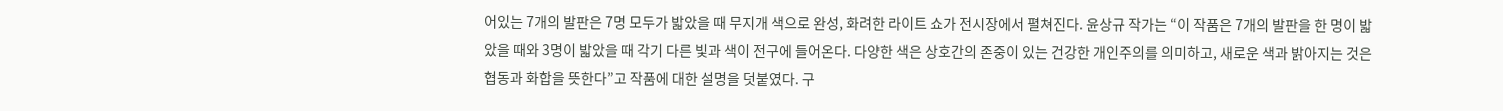어있는 7개의 발판은 7명 모두가 밟았을 때 무지개 색으로 완성, 화려한 라이트 쇼가 전시장에서 펼쳐진다. 윤상규 작가는 “이 작품은 7개의 발판을 한 명이 밟았을 때와 3명이 밟았을 때 각기 다른 빛과 색이 전구에 들어온다. 다양한 색은 상호간의 존중이 있는 건강한 개인주의를 의미하고, 새로운 색과 밝아지는 것은 협동과 화합을 뜻한다”고 작품에 대한 설명을 덧붙였다. 구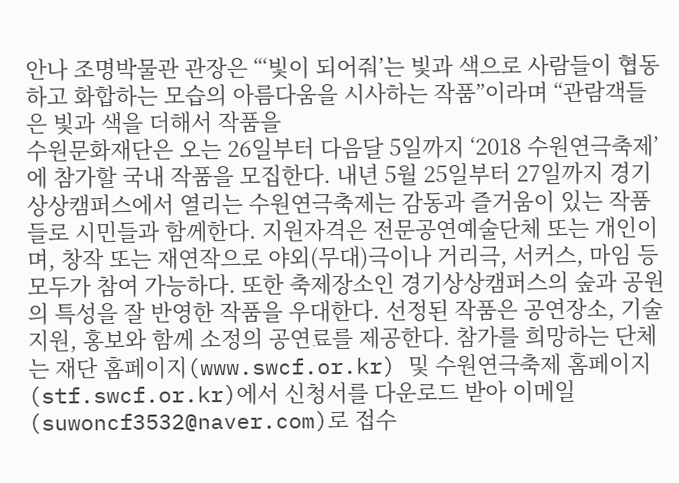안나 조명박물관 관장은 “‘빛이 되어줘’는 빛과 색으로 사람들이 협동하고 화합하는 모습의 아름다움을 시사하는 작품”이라며 “관람객들은 빛과 색을 더해서 작품을
수원문화재단은 오는 26일부터 다음달 5일까지 ‘2018 수원연극축제’에 참가할 국내 작품을 모집한다. 내년 5월 25일부터 27일까지 경기상상캠퍼스에서 열리는 수원연극축제는 감동과 즐거움이 있는 작품들로 시민들과 함께한다. 지원자격은 전문공연예술단체 또는 개인이며, 창작 또는 재연작으로 야외(무대)극이나 거리극, 서커스, 마임 등 모두가 참여 가능하다. 또한 축제장소인 경기상상캠퍼스의 숲과 공원의 특성을 잘 반영한 작품을 우대한다. 선정된 작품은 공연장소, 기술지원, 홍보와 함께 소정의 공연료를 제공한다. 참가를 희망하는 단체는 재단 홈페이지(www.swcf.or.kr) 및 수원연극축제 홈페이지(stf.swcf.or.kr)에서 신청서를 다운로드 받아 이메일(suwoncf3532@naver.com)로 접수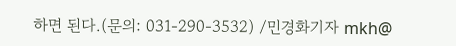하면 된다.(문의: 031-290-3532) /민경화기자 mkh@